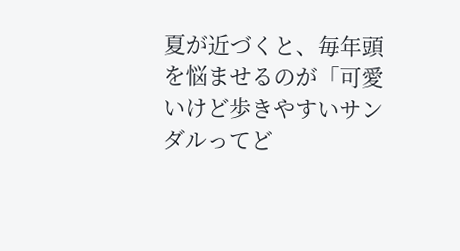夏が近づくと、毎年頭を悩ませるのが「可愛いけど歩きやすいサンダルってど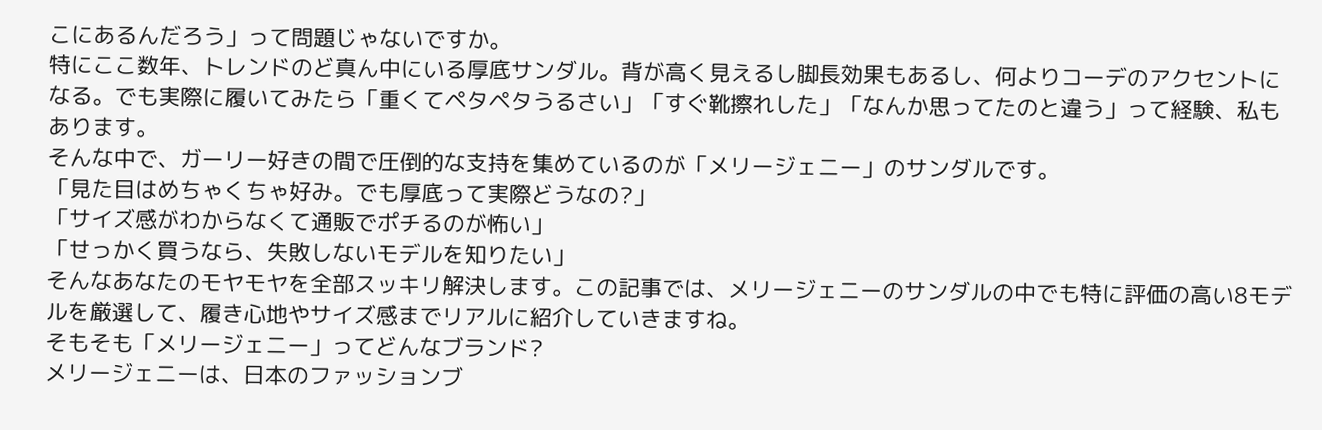こにあるんだろう」って問題じゃないですか。
特にここ数年、トレンドのど真ん中にいる厚底サンダル。背が高く見えるし脚長効果もあるし、何よりコーデのアクセントになる。でも実際に履いてみたら「重くてペタペタうるさい」「すぐ靴擦れした」「なんか思ってたのと違う」って経験、私もあります。
そんな中で、ガーリー好きの間で圧倒的な支持を集めているのが「メリージェニー」のサンダルです。
「見た目はめちゃくちゃ好み。でも厚底って実際どうなの?」
「サイズ感がわからなくて通販でポチるのが怖い」
「せっかく買うなら、失敗しないモデルを知りたい」
そんなあなたのモヤモヤを全部スッキリ解決します。この記事では、メリージェニーのサンダルの中でも特に評価の高い8モデルを厳選して、履き心地やサイズ感までリアルに紹介していきますね。
そもそも「メリージェニー」ってどんなブランド?
メリージェニーは、日本のファッションブ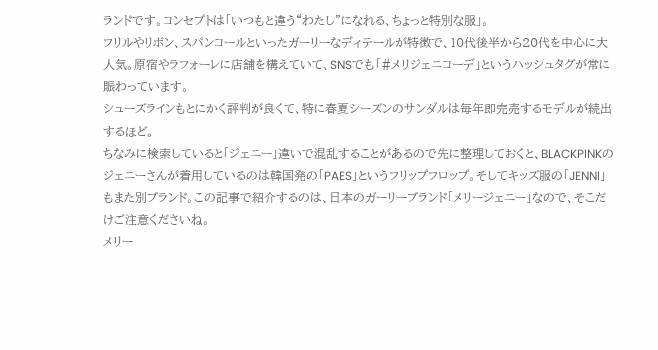ランドです。コンセプトは「いつもと違う“わたし”になれる、ちょっと特別な服」。
フリルやリボン、スパンコールといったガーリーなディテールが特徴で、10代後半から20代を中心に大人気。原宿やラフォーレに店舗を構えていて、SNSでも「#メリジェニコーデ」というハッシュタグが常に賑わっています。
シューズラインもとにかく評判が良くて、特に春夏シーズンのサンダルは毎年即完売するモデルが続出するほど。
ちなみに検索していると「ジェニー」違いで混乱することがあるので先に整理しておくと、BLACKPINKのジェニーさんが着用しているのは韓国発の「PAES」というフリップフロップ。そしてキッズ服の「JENNI」もまた別ブランド。この記事で紹介するのは、日本のガーリーブランド「メリージェニー」なので、そこだけご注意くださいね。
メリー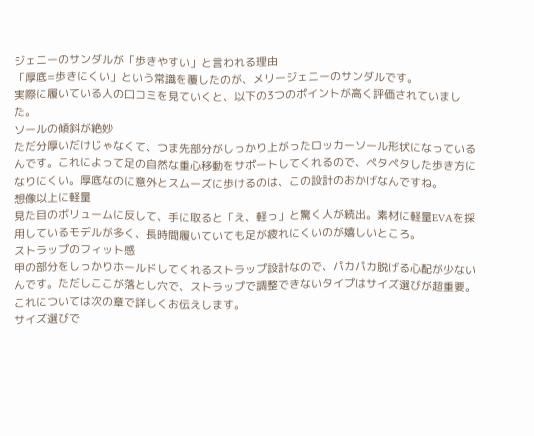ジェニーのサンダルが「歩きやすい」と言われる理由
「厚底=歩きにくい」という常識を覆したのが、メリージェニーのサンダルです。
実際に履いている人の口コミを見ていくと、以下の3つのポイントが高く評価されていました。
ソールの傾斜が絶妙
ただ分厚いだけじゃなくて、つま先部分がしっかり上がったロッカーソール形状になっているんです。これによって足の自然な重心移動をサポートしてくれるので、ペタペタした歩き方になりにくい。厚底なのに意外とスムーズに歩けるのは、この設計のおかげなんですね。
想像以上に軽量
見た目のボリュームに反して、手に取ると「え、軽っ」と驚く人が続出。素材に軽量EVAを採用しているモデルが多く、長時間履いていても足が疲れにくいのが嬉しいところ。
ストラップのフィット感
甲の部分をしっかりホールドしてくれるストラップ設計なので、パカパカ脱げる心配が少ないんです。ただしここが落とし穴で、ストラップで調整できないタイプはサイズ選びが超重要。これについては次の章で詳しくお伝えします。
サイズ選びで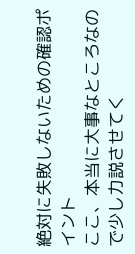絶対に失敗しないための確認ポイント
ここ、本当に大事なところなので少し力説させてく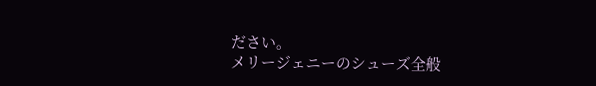ださい。
メリージェニーのシューズ全般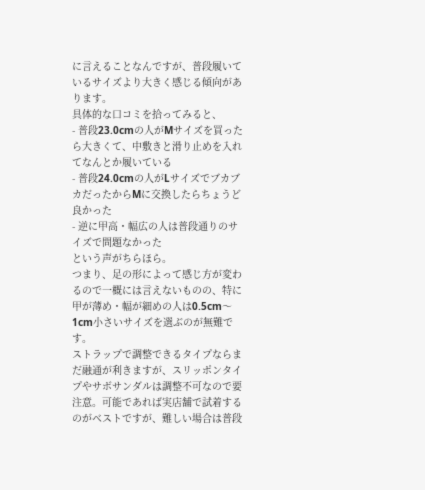に言えることなんですが、普段履いているサイズより大きく感じる傾向があります。
具体的な口コミを拾ってみると、
- 普段23.0cmの人がMサイズを買ったら大きくて、中敷きと滑り止めを入れてなんとか履いている
- 普段24.0cmの人がLサイズでブカブカだったからMに交換したらちょうど良かった
- 逆に甲高・幅広の人は普段通りのサイズで問題なかった
という声がちらほら。
つまり、足の形によって感じ方が変わるので一概には言えないものの、特に甲が薄め・幅が細めの人は0.5cm〜1cm小さいサイズを選ぶのが無難です。
ストラップで調整できるタイプならまだ融通が利きますが、スリッポンタイプやサボサンダルは調整不可なので要注意。可能であれば実店舗で試着するのがベストですが、難しい場合は普段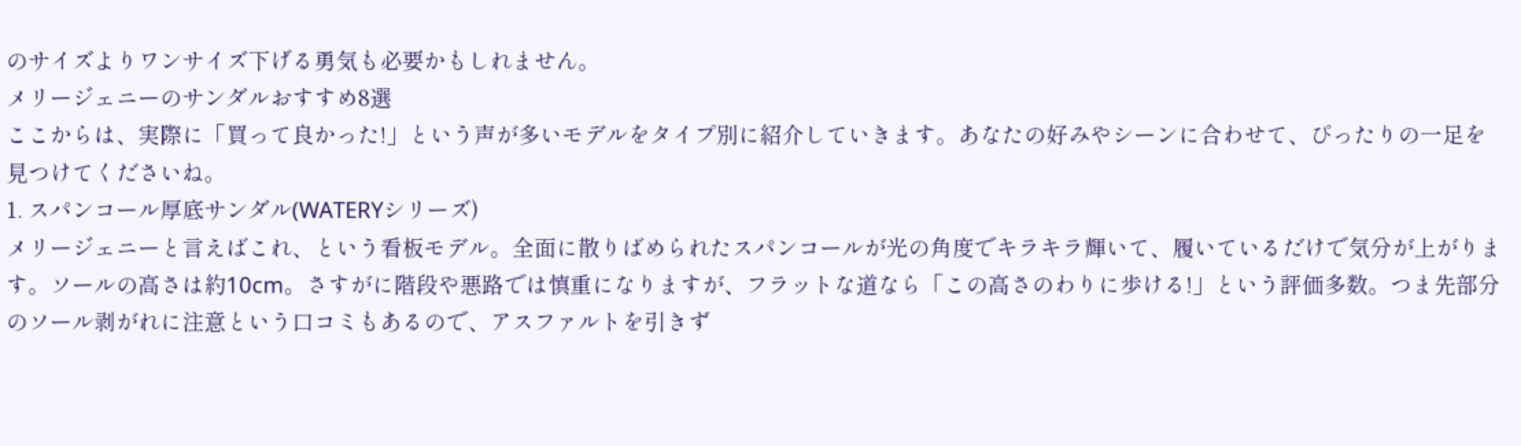のサイズよりワンサイズ下げる勇気も必要かもしれません。
メリージェニーのサンダルおすすめ8選
ここからは、実際に「買って良かった!」という声が多いモデルをタイプ別に紹介していきます。あなたの好みやシーンに合わせて、ぴったりの一足を見つけてくださいね。
1. スパンコール厚底サンダル(WATERYシリーズ)
メリージェニーと言えばこれ、という看板モデル。全面に散りばめられたスパンコールが光の角度でキラキラ輝いて、履いているだけで気分が上がります。ソールの高さは約10cm。さすがに階段や悪路では慎重になりますが、フラットな道なら「この高さのわりに歩ける!」という評価多数。つま先部分のソール剥がれに注意という口コミもあるので、アスファルトを引きず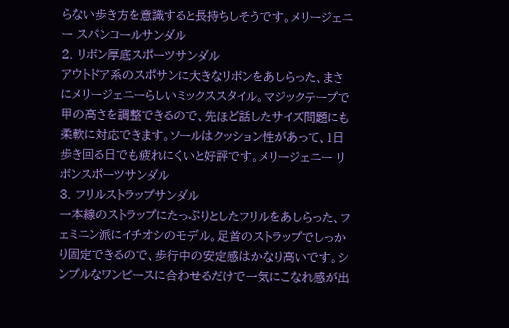らない歩き方を意識すると長持ちしそうです。メリージェニー スパンコールサンダル
2. リボン厚底スポーツサンダル
アウトドア系のスポサンに大きなリボンをあしらった、まさにメリージェニーらしいミックススタイル。マジックテープで甲の高さを調整できるので、先ほど話したサイズ問題にも柔軟に対応できます。ソールはクッション性があって、1日歩き回る日でも疲れにくいと好評です。メリージェニー リボンスポーツサンダル
3. フリルストラップサンダル
一本線のストラップにたっぷりとしたフリルをあしらった、フェミニン派にイチオシのモデル。足首のストラップでしっかり固定できるので、歩行中の安定感はかなり高いです。シンプルなワンピースに合わせるだけで一気にこなれ感が出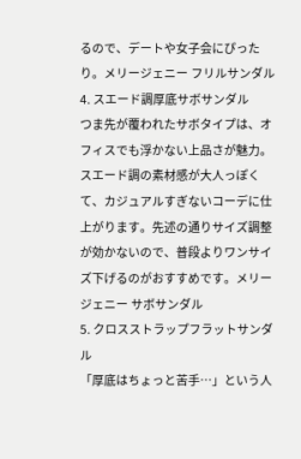るので、デートや女子会にぴったり。メリージェニー フリルサンダル
4. スエード調厚底サボサンダル
つま先が覆われたサボタイプは、オフィスでも浮かない上品さが魅力。スエード調の素材感が大人っぽくて、カジュアルすぎないコーデに仕上がります。先述の通りサイズ調整が効かないので、普段よりワンサイズ下げるのがおすすめです。メリージェニー サボサンダル
5. クロスストラップフラットサンダル
「厚底はちょっと苦手…」という人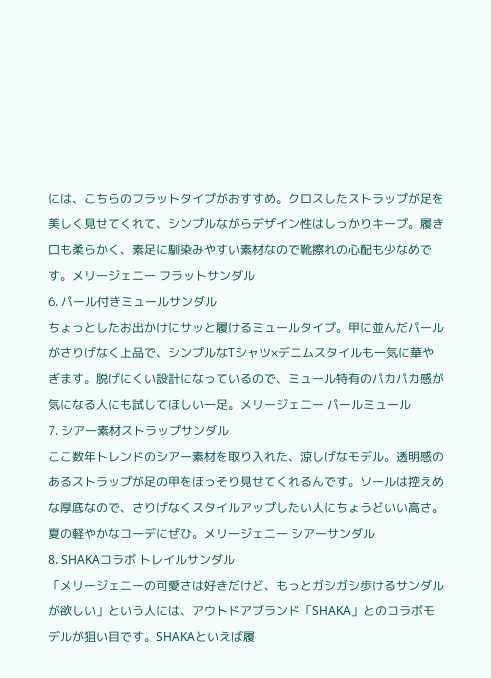には、こちらのフラットタイプがおすすめ。クロスしたストラップが足を美しく見せてくれて、シンプルながらデザイン性はしっかりキープ。履き口も柔らかく、素足に馴染みやすい素材なので靴擦れの心配も少なめです。メリージェニー フラットサンダル
6. パール付きミュールサンダル
ちょっとしたお出かけにサッと履けるミュールタイプ。甲に並んだパールがさりげなく上品で、シンプルなTシャツ×デニムスタイルも一気に華やぎます。脱げにくい設計になっているので、ミュール特有のパカパカ感が気になる人にも試してほしい一足。メリージェニー パールミュール
7. シアー素材ストラップサンダル
ここ数年トレンドのシアー素材を取り入れた、涼しげなモデル。透明感のあるストラップが足の甲をほっそり見せてくれるんです。ソールは控えめな厚底なので、さりげなくスタイルアップしたい人にちょうどいい高さ。夏の軽やかなコーデにぜひ。メリージェニー シアーサンダル
8. SHAKAコラボ トレイルサンダル
「メリージェニーの可愛さは好きだけど、もっとガシガシ歩けるサンダルが欲しい」という人には、アウトドアブランド「SHAKA」とのコラボモデルが狙い目です。SHAKAといえば履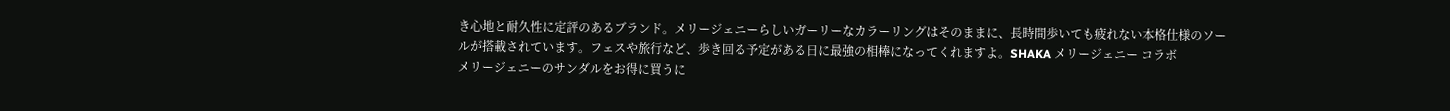き心地と耐久性に定評のあるブランド。メリージェニーらしいガーリーなカラーリングはそのままに、長時間歩いても疲れない本格仕様のソールが搭載されています。フェスや旅行など、歩き回る予定がある日に最強の相棒になってくれますよ。SHAKA メリージェニー コラボ
メリージェニーのサンダルをお得に買うに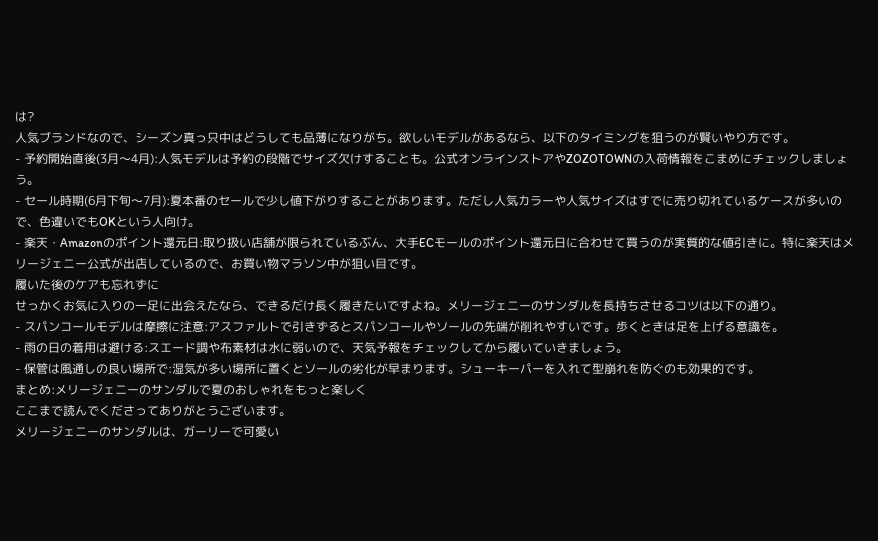は?
人気ブランドなので、シーズン真っ只中はどうしても品薄になりがち。欲しいモデルがあるなら、以下のタイミングを狙うのが賢いやり方です。
- 予約開始直後(3月〜4月):人気モデルは予約の段階でサイズ欠けすることも。公式オンラインストアやZOZOTOWNの入荷情報をこまめにチェックしましょう。
- セール時期(6月下旬〜7月):夏本番のセールで少し値下がりすることがあります。ただし人気カラーや人気サイズはすでに売り切れているケースが多いので、色違いでもOKという人向け。
- 楽天・Amazonのポイント還元日:取り扱い店舗が限られているぶん、大手ECモールのポイント還元日に合わせて買うのが実質的な値引きに。特に楽天はメリージェニー公式が出店しているので、お買い物マラソン中が狙い目です。
履いた後のケアも忘れずに
せっかくお気に入りの一足に出会えたなら、できるだけ長く履きたいですよね。メリージェニーのサンダルを長持ちさせるコツは以下の通り。
- スパンコールモデルは摩擦に注意:アスファルトで引きずるとスパンコールやソールの先端が削れやすいです。歩くときは足を上げる意識を。
- 雨の日の着用は避ける:スエード調や布素材は水に弱いので、天気予報をチェックしてから履いていきましょう。
- 保管は風通しの良い場所で:湿気が多い場所に置くとソールの劣化が早まります。シューキーパーを入れて型崩れを防ぐのも効果的です。
まとめ:メリージェニーのサンダルで夏のおしゃれをもっと楽しく
ここまで読んでくださってありがとうございます。
メリージェニーのサンダルは、ガーリーで可愛い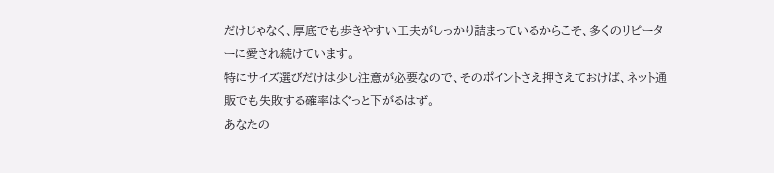だけじゃなく、厚底でも歩きやすい工夫がしっかり詰まっているからこそ、多くのリピーターに愛され続けています。
特にサイズ選びだけは少し注意が必要なので、そのポイントさえ押さえておけば、ネット通販でも失敗する確率はぐっと下がるはず。
あなたの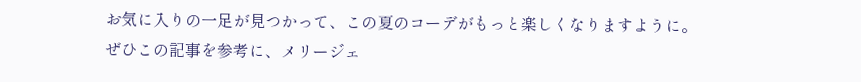お気に入りの一足が見つかって、この夏のコーデがもっと楽しくなりますように。ぜひこの記事を参考に、メリージェ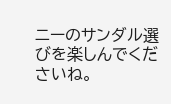ニーのサンダル選びを楽しんでくださいね。